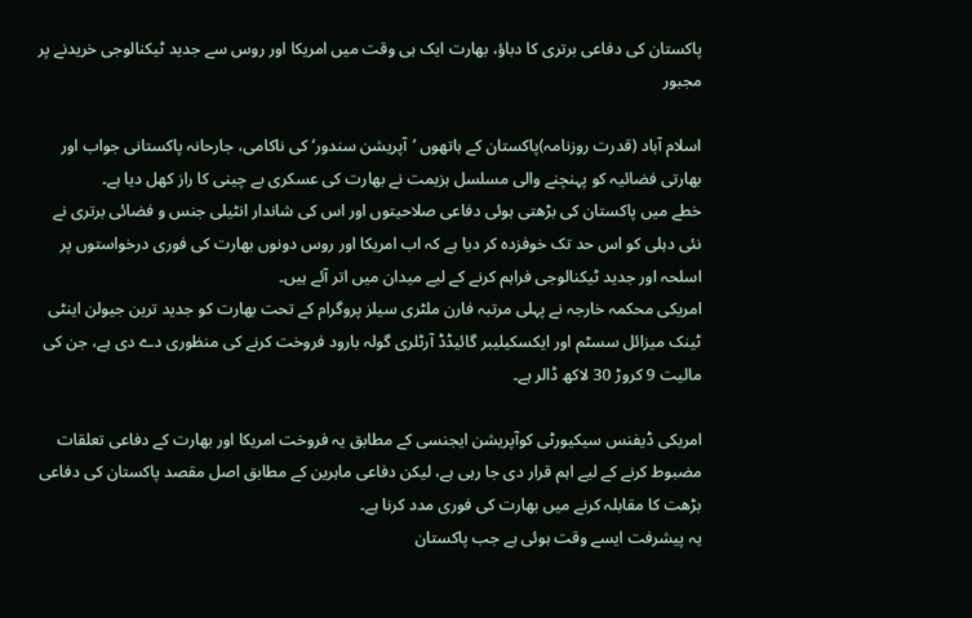پاکستان کی دفاعی برتری کا دباؤ، بھارت ایک ہی وقت میں امریکا اور روس سے جدید ٹیکنالوجی خریدنے پر مجبور

اسلام آباد (قدرت روزنامہ)پاکستان کے ہاتھوں ’آپریشن سندور‘ کی ناکامی، جارحانہ پاکستانی جواب اور بھارتی فضائیہ کو پہنچنے والی مسلسل ہزیمت نے بھارت کی عسکری بے چینی کا راز کھل دیا ہے۔
خطے میں پاکستان کی بڑھتی ہوئی دفاعی صلاحیتوں اور اس کی شاندار انٹیلی جنس و فضائی برتری نے نئی دہلی کو اس حد تک خوفزدہ کر دیا ہے کہ اب امریکا اور روس دونوں بھارت کی فوری درخواستوں پر اسلحہ اور جدید ٹیکنالوجی فراہم کرنے کے لیے میدان میں اتر آئے ہیں۔
امریکی محکمہ خارجہ نے پہلی مرتبہ فارن ملٹری سیلز پروگرام کے تحت بھارت کو جدید ترین جیولن اینٹی ٹینک میزائل سسٹم اور ایکسکیلیبر گائیڈڈ آرٹلری گولہ بارود فروخت کرنے کی منظوری دے دی ہے، جن کی مالیت 9 کروڑ 30 لاکھ ڈالر ہے۔

امریکی ڈیفنس سیکیورٹی کوآپریشن ایجنسی کے مطابق یہ فروخت امریکا اور بھارت کے دفاعی تعلقات مضبوط کرنے کے لیے اہم قرار دی جا رہی ہے، لیکن دفاعی ماہرین کے مطابق اصل مقصد پاکستان کی دفاعی بڑھت کا مقابلہ کرنے میں بھارت کی فوری مدد کرنا ہے۔
یہ پیشرفت ایسے وقت ہوئی ہے جب پاکستان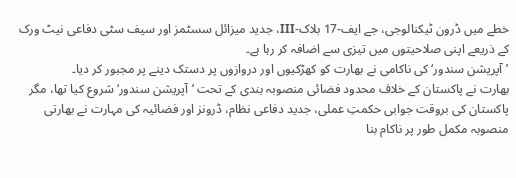خطے میں ڈرون ٹیکنالوجی، جے ایف-17 بلاک-III، جدید میزائل سسٹمز اور سیف سٹی دفاعی نیٹ ورک کے ذریعے اپنی صلاحیتوں میں تیزی سے اضافہ کر رہا ہے۔
’آپریشن سندور‘ کی ناکامی نے بھارت کو کھڑکیوں اور دروازوں پر دستک دینے پر مجبور کر دیا۔
بھارت نے پاکستان کے خلاف محدود فضائی منصوبہ بندی کے تحت ’آپریشن سندور‘ شروع کیا تھا، مگر پاکستان کی بروقت جوابی حکمتِ عملی، جدید دفاعی نظام، ڈرونز اور فضائیہ کی مہارت نے بھارتی منصوبہ مکمل طور پر ناکام بنا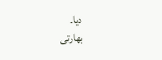دیا۔
بھارتی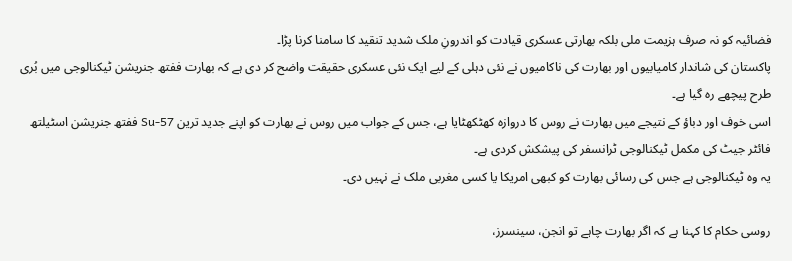فضائیہ کو نہ صرف ہزیمت ملی بلکہ بھارتی عسکری قیادت کو اندرونِ ملک شدید تنقید کا سامنا کرنا پڑا۔
پاکستان کی شاندار کامیابیوں اور بھارت کی ناکامیوں نے نئی دہلی کے لیے ایک نئی عسکری حقیقت واضح کر دی ہے کہ بھارت ففتھ جنریشن ٹیکنالوجی میں بُری طرح پیچھے رہ گیا ہے۔
اسی خوف اور دباؤ کے نتیجے میں بھارت نے روس کا دروازہ کھٹکھٹایا ہے، جس کے جواب میں روس نے بھارت کو اپنے جدید ترین Su-57 ففتھ جنریشن اسٹیلتھ فائٹر جیٹ کی مکمل ٹیکنالوجی ٹرانسفر کی پیشکش کردی ہے۔
یہ وہ ٹیکنالوجی ہے جس کی رسائی بھارت کو کبھی امریکا یا کسی مغربی ملک نے نہیں دی۔

روسی حکام کا کہنا ہے کہ اگر بھارت چاہے تو انجن، سینسرز،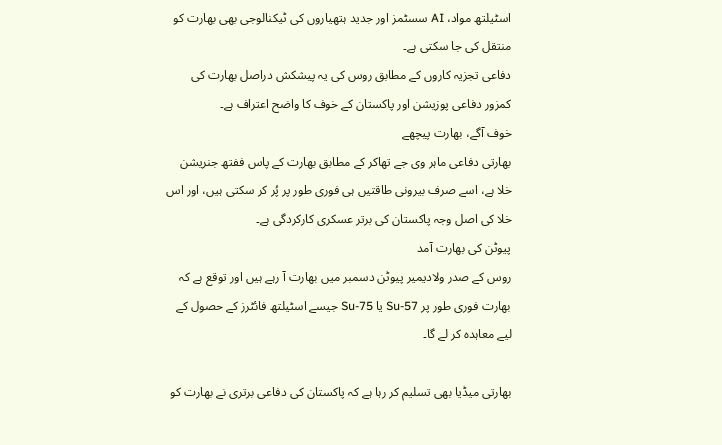اسٹیلتھ مواد، AI سسٹمز اور جدید ہتھیاروں کی ٹیکنالوجی بھی بھارت کو منتقل کی جا سکتی ہے۔
دفاعی تجزیہ کاروں کے مطابق روس کی یہ پیشکش دراصل بھارت کی کمزور دفاعی پوزیشن اور پاکستان کے خوف کا واضح اعتراف ہے۔
خوف آگے، بھارت پیچھے
بھارتی دفاعی ماہر وی جے تھاکر کے مطابق بھارت کے پاس ففتھ جنریشن خلا ہے، اسے صرف بیرونی طاقتیں ہی فوری طور پر پُر کر سکتی ہیں، اور اس خلا کی اصل وجہ پاکستان کی برتر عسکری کارکردگی ہے۔
پیوٹن کی بھارت آمد
روس کے صدر ولادیمیر پیوٹن دسمبر میں بھارت آ رہے ہیں اور توقع ہے کہ بھارت فوری طور پر Su-57 یا Su-75 جیسے اسٹیلتھ فائٹرز کے حصول کے لیے معاہدہ کر لے گا۔

بھارتی میڈیا بھی تسلیم کر رہا ہے کہ پاکستان کی دفاعی برتری نے بھارت کو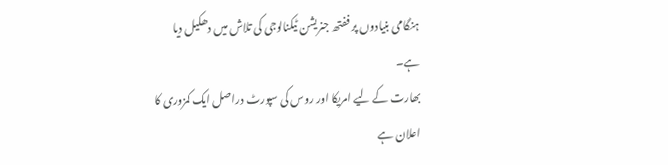ہنگامی بنیادوں پر ففتھ جنریشن ٹیکنالوجی کی تلاش میں دھکیل دیا ہے۔
بھارت کے لیے امریکا اور روس کی سپورٹ دراصل ایک کمزوری کا اعلان ہے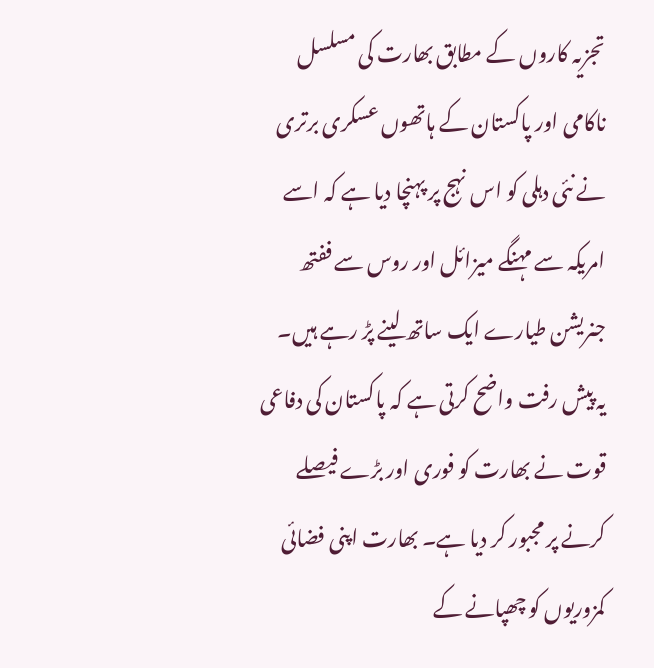تجزیہ کاروں کے مطابق بھارت کی مسلسل ناکامی اور پاکستان کے ہاتھوں عسکری برتری نے نئی دہلی کو اس نہج پر پہنچا دیا ہے کہ اسے امریکہ سے مہنگے میزائل اور روس سے ففتھ جنریشن طیارے ایک ساتھ لینے پڑ رہے ہیں۔
یہ پیش رفت واضح کرتی ہے کہ پاکستان کی دفاعی قوت نے بھارت کو فوری اور بڑے فیصلے کرنے پر مجبور کر دیا ہے۔ بھارت اپنی فضائی کمزوریوں کو چھپانے کے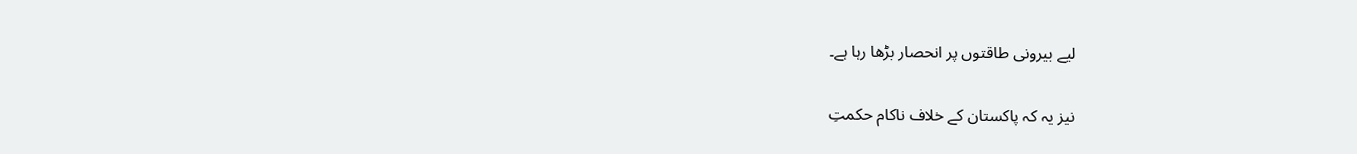لیے بیرونی طاقتوں پر انحصار بڑھا رہا ہے۔

نیز یہ کہ پاکستان کے خلاف ناکام حکمتِ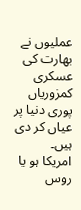عملیوں نے بھارت کی عسکری کمزوریاں پوری دنیا پر عیاں کر دی ہیں۔
امریکا ہو یا روس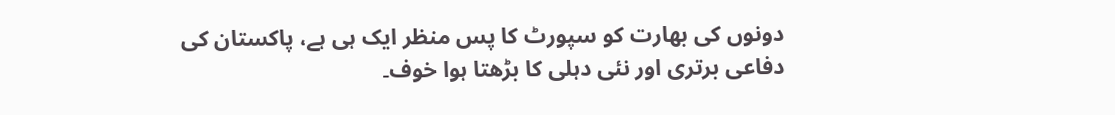دونوں کی بھارت کو سپورٹ کا پس منظر ایک ہی ہے، پاکستان کی دفاعی برتری اور نئی دہلی کا بڑھتا ہوا خوف۔